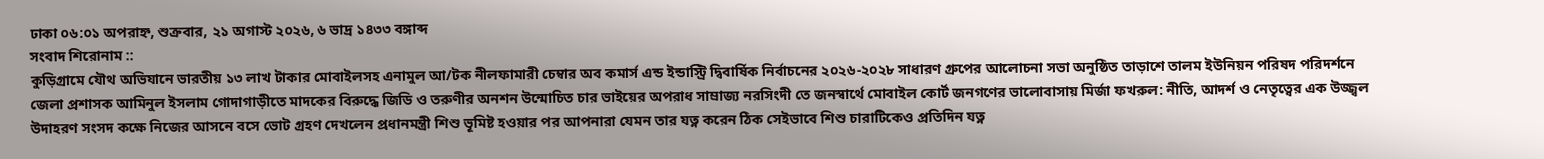ঢাকা ০৬:০১ অপরাহ্ন, শুক্রবার, ২১ অগাস্ট ২০২৬, ৬ ভাদ্র ১৪৩৩ বঙ্গাব্দ
সংবাদ শিরোনাম ::
কুড়িগ্রামে যৌথ অভিযানে ভারতীয় ১৩ লাখ টাকার মোবাইলসহ এনামুল আ/টক নীলফামারী চেম্বার অব কমার্স এন্ড ইন্ডাস্ট্রি দ্বিবার্ষিক নির্বাচনের ২০২৬-২০২৮ সাধারণ গ্রুপের আলোচনা সভা অনুষ্ঠিত তাড়াশে তালম ইউনিয়ন পরিষদ পরিদর্শনে জেলা প্রশাসক আমিনুল ইসলাম গোদাগাড়ীতে মাদকের বিরুদ্ধে জিডি ও তরুণীর অনশন উন্মোচিত চার ভাইয়ের অপরাধ সাম্রাজ্য নরসিংদী তে জনস্বার্থে মোবাইল কোর্ট জনগণের ভালোবাসায় মির্জা ফখরুল: নীতি, আদর্শ ও নেতৃত্বের এক উজ্জ্বল উদাহরণ সংসদ কক্ষে নিজের আসনে বসে ভোট গ্রহণ দেখলেন প্রধানমন্ত্রী শিশু ভূমিষ্ট হওয়ার পর আপনারা যেমন তার যত্ন করেন ঠিক সেইভাবে শিশু চারাটিকেও প্রতিদিন যত্ন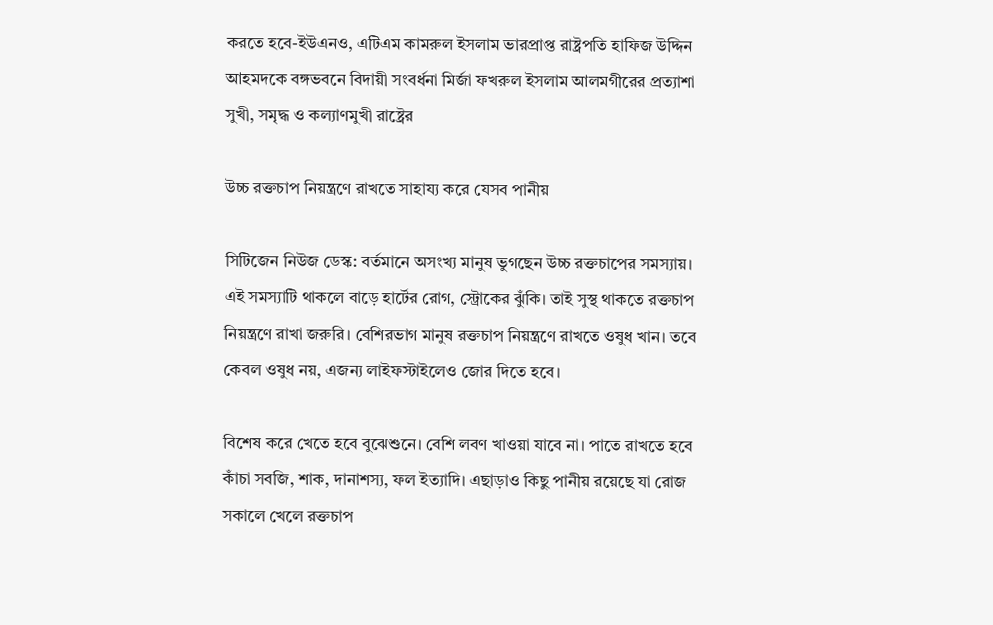করতে হবে-ইউএনও, এটিএম কামরুল ইসলাম ভারপ্রাপ্ত রাষ্ট্রপতি হাফিজ উদ্দিন আহমদকে বঙ্গভবনে বিদায়ী সংবর্ধনা মির্জা ফখরুল ইসলাম আলমগীরের প্রত্যাশা সুখী, সমৃদ্ধ ও কল্যাণমুখী রাষ্ট্রের

উচ্চ রক্তচাপ নিয়ন্ত্রণে রাখতে সাহায্য করে যেসব পানীয়

সিটিজেন নিউজ ডেস্ক: বর্তমানে অসংখ্য মানুষ ভুগছেন উচ্চ রক্তচাপের সমস্যায়। এই সমস্যাটি থাকলে বাড়ে হার্টের রোগ, স্ট্রোকের ঝুঁকি। তাই সুস্থ থাকতে রক্তচাপ নিয়ন্ত্রণে রাখা জরুরি। বেশিরভাগ মানুষ রক্তচাপ নিয়ন্ত্রণে রাখতে ওষুধ খান। তবে কেবল ওষুধ নয়, এজন্য লাইফস্টাইলেও জোর দিতে হবে।

বিশেষ করে খেতে হবে বুঝেশুনে। বেশি লবণ খাওয়া যাবে না। পাতে রাখতে হবে কাঁচা সবজি, শাক, দানাশস্য, ফল ইত্যাদি। এছাড়াও কিছু পানীয় রয়েছে যা রোজ সকালে খেলে রক্তচাপ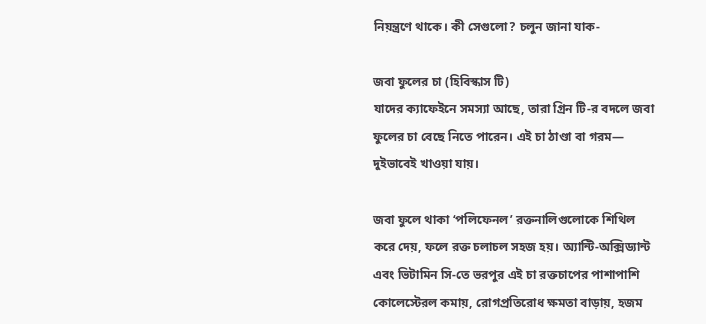নিয়ন্ত্রণে থাকে। কী সেগুলো? চলুন জানা যাক-

জবা ফুলের চা (হিবিস্কাস টি)
যাদের ক্যাফেইনে সমস্যা আছে, তারা গ্রিন টি-র বদলে জবা ফুলের চা বেছে নিতে পারেন। এই চা ঠাণ্ডা বা গরম— দুইভাবেই খাওয়া যায়।

জবা ফুলে থাকা ‘পলিফেনল’ রক্তনালিগুলোকে শিথিল করে দেয়, ফলে রক্ত চলাচল সহজ হয়। অ্যান্টি-অক্সিড্যান্ট এবং ভিটামিন সি-তে ভরপুর এই চা রক্তচাপের পাশাপাশি কোলেস্টেরল কমায়, রোগপ্রতিরোধ ক্ষমতা বাড়ায়, হজম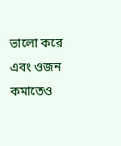ভালো করে এবং ওজন কমাতেও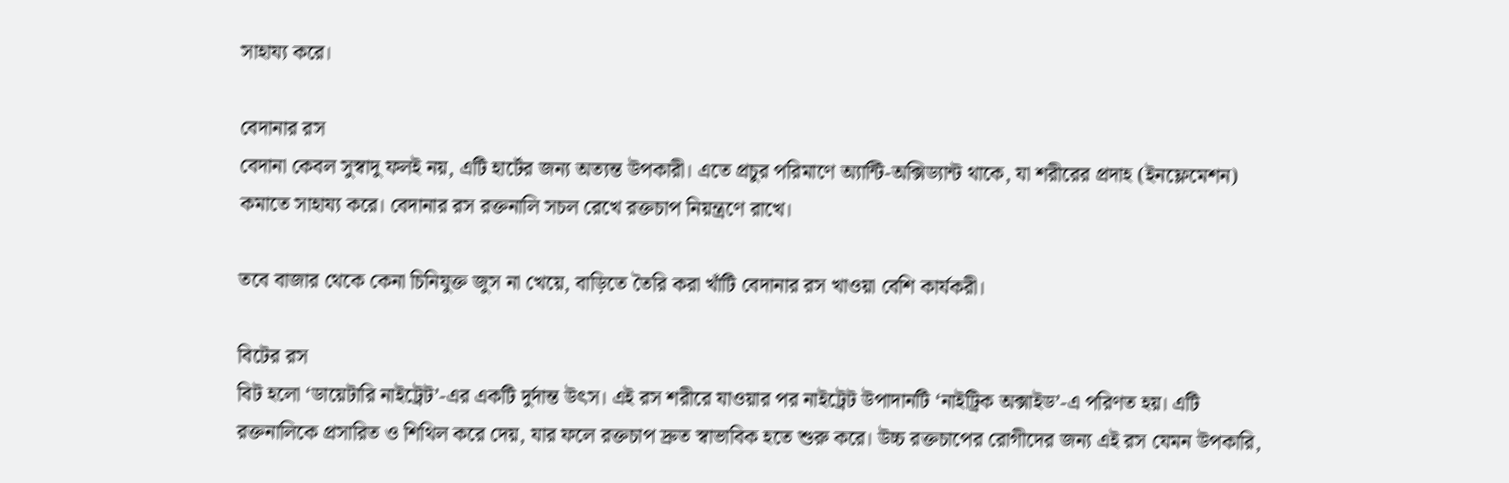সাহায্য করে।

বেদানার রস
বেদানা কেবল সুস্বাদু ফলই নয়, এটি হার্টের জন্য অত্যন্ত উপকারী। এতে প্রচুর পরিমাণে অ্যান্টি-অক্সিড্যান্ট থাকে, যা শরীরের প্রদাহ (ইনফ্লেমেশন) কমাতে সাহায্য করে। বেদানার রস রক্তনালি সচল রেখে রক্তচাপ নিয়ন্ত্রণে রাখে।

তবে বাজার থেকে কেনা চিনিযুক্ত জুস না খেয়ে, বাড়িতে তৈরি করা খাঁটি বেদানার রস খাওয়া বেশি কার্যকরী।

বিটের রস
বিট হলো ‘ডায়েটারি নাইট্রেট’-এর একটি দুর্দান্ত উৎস। এই রস শরীরে যাওয়ার পর নাইট্রেট উপাদানটি ‘নাইট্রিক অক্সাইড’-এ পরিণত হয়। এটি রক্তনালিকে প্রসারিত ও শিথিল করে দেয়, যার ফলে রক্তচাপ দ্রুত স্বাভাবিক হতে শুরু করে। উচ্চ রক্তচাপের রোগীদের জন্য এই রস যেমন উপকারি,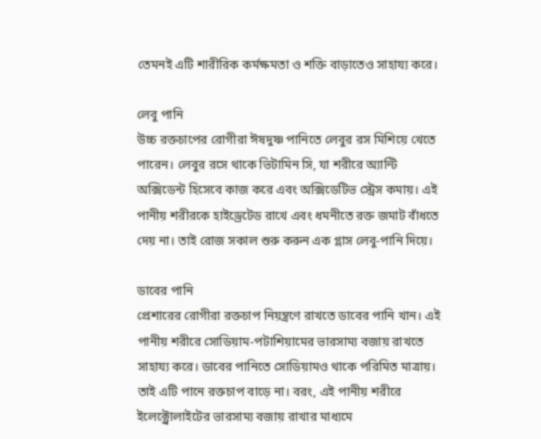তেমনই এটি শারীরিক কর্মক্ষমতা ও শক্তি বাড়াতেও সাহায্য করে।

লেবু পানি
উচ্চ রক্তচাপের রোগীরা ঈষদুষ্ণ পানিতে লেবুর রস মিশিয়ে খেতে পারেন। লেবুর রসে থাকে ভিটামিন সি, যা শরীরে অ্যান্টি অক্সিডেন্ট হিসেবে কাজ করে এবং অক্সিডেটিভ স্ট্রেস কমায়। এই পানীয় শরীরকে হাইড্রেটেড রাখে এবং ধমনীতে রক্ত জমাট বাঁধতে দেয় না। তাই রোজ সকাল শুরু করুন এক গ্লাস লেবু-পানি দিয়ে।

ডাবের পানি
প্রেশারের রোগীরা রক্তচাপ নিয়ন্ত্রণে রাখতে ডাবের পানি খান। এই পানীয় শরীরে সোডিয়াম-পটাশিয়ামের ভারসাম্য বজায় রাখতে সাহায্য করে। ডাবের পানিতে সোডিয়ামও থাকে পরিমিত মাত্রায়। তাই এটি পানে রক্তচাপ বাড়ে না। বরং, এই পানীয় শরীরে ইলেক্ট্রোলাইটের ভারসাম্য বজায় রাখার মাধ্যমে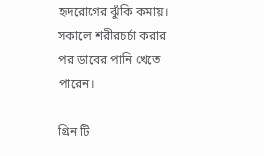হৃদরোগের ঝুঁকি কমায়। সকালে শরীরচর্চা করার পর ডাবের পানি খেতে পারেন।

গ্রিন টি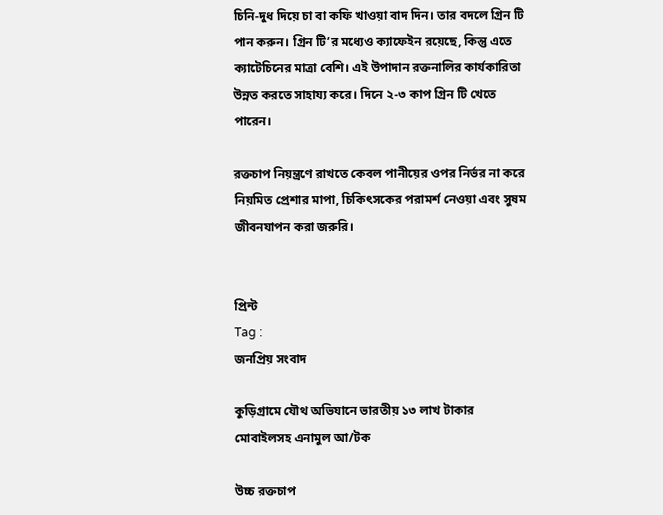চিনি-দুধ দিয়ে চা বা কফি খাওয়া বাদ দিন। তার বদলে গ্রিন টি পান করুন। গ্রিন টি’র মধ্যেও ক্যাফেইন রয়েছে, কিন্তু এতে ক্যাটেচিনের মাত্রা বেশি। এই উপাদান রক্তনালির কার্যকারিতা উন্নত করতে সাহায্য করে। দিনে ২-৩ কাপ গ্রিন টি খেতে পারেন।

রক্তচাপ নিয়ন্ত্রণে রাখতে কেবল পানীয়ের ওপর নির্ভর না করে নিয়মিত প্রেশার মাপা, চিকিৎসকের পরামর্শ নেওয়া এবং সুষম জীবনযাপন করা জরুরি।


প্রিন্ট
Tag :
জনপ্রিয় সংবাদ

কুড়িগ্রামে যৌথ অভিযানে ভারতীয় ১৩ লাখ টাকার মোবাইলসহ এনামুল আ/টক

উচ্চ রক্তচাপ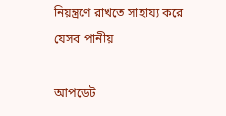নিয়ন্ত্রণে রাখতে সাহায্য করে যেসব পানীয়

আপডেট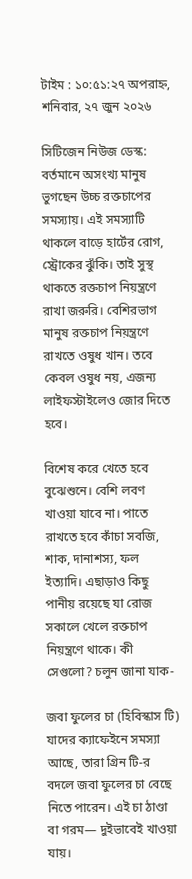টাইম : ১০:৫১:২৭ অপরাহ্ন, শনিবার, ২৭ জুন ২০২৬

সিটিজেন নিউজ ডেস্ক: বর্তমানে অসংখ্য মানুষ ভুগছেন উচ্চ রক্তচাপের সমস্যায়। এই সমস্যাটি থাকলে বাড়ে হার্টের রোগ, স্ট্রোকের ঝুঁকি। তাই সুস্থ থাকতে রক্তচাপ নিয়ন্ত্রণে রাখা জরুরি। বেশিরভাগ মানুষ রক্তচাপ নিয়ন্ত্রণে রাখতে ওষুধ খান। তবে কেবল ওষুধ নয়, এজন্য লাইফস্টাইলেও জোর দিতে হবে।

বিশেষ করে খেতে হবে বুঝেশুনে। বেশি লবণ খাওয়া যাবে না। পাতে রাখতে হবে কাঁচা সবজি, শাক, দানাশস্য, ফল ইত্যাদি। এছাড়াও কিছু পানীয় রয়েছে যা রোজ সকালে খেলে রক্তচাপ নিয়ন্ত্রণে থাকে। কী সেগুলো? চলুন জানা যাক-

জবা ফুলের চা (হিবিস্কাস টি)
যাদের ক্যাফেইনে সমস্যা আছে, তারা গ্রিন টি-র বদলে জবা ফুলের চা বেছে নিতে পারেন। এই চা ঠাণ্ডা বা গরম— দুইভাবেই খাওয়া যায়।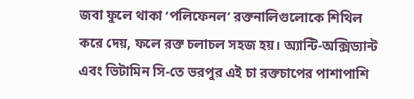জবা ফুলে থাকা ‘পলিফেনল’ রক্তনালিগুলোকে শিথিল করে দেয়, ফলে রক্ত চলাচল সহজ হয়। অ্যান্টি-অক্সিড্যান্ট এবং ভিটামিন সি-তে ভরপুর এই চা রক্তচাপের পাশাপাশি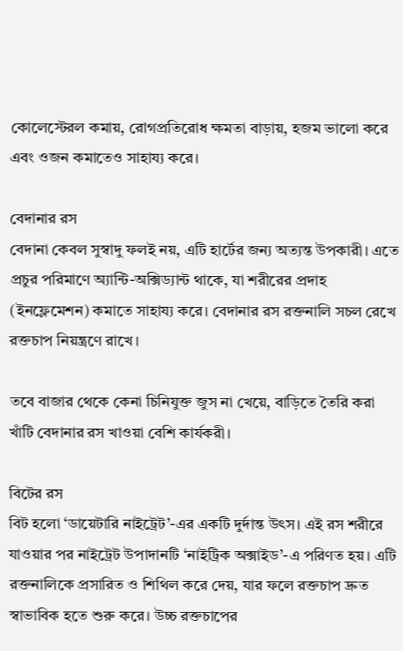কোলেস্টেরল কমায়, রোগপ্রতিরোধ ক্ষমতা বাড়ায়, হজম ভালো করে এবং ওজন কমাতেও সাহায্য করে।

বেদানার রস
বেদানা কেবল সুস্বাদু ফলই নয়, এটি হার্টের জন্য অত্যন্ত উপকারী। এতে প্রচুর পরিমাণে অ্যান্টি-অক্সিড্যান্ট থাকে, যা শরীরের প্রদাহ (ইনফ্লেমেশন) কমাতে সাহায্য করে। বেদানার রস রক্তনালি সচল রেখে রক্তচাপ নিয়ন্ত্রণে রাখে।

তবে বাজার থেকে কেনা চিনিযুক্ত জুস না খেয়ে, বাড়িতে তৈরি করা খাঁটি বেদানার রস খাওয়া বেশি কার্যকরী।

বিটের রস
বিট হলো ‘ডায়েটারি নাইট্রেট’-এর একটি দুর্দান্ত উৎস। এই রস শরীরে যাওয়ার পর নাইট্রেট উপাদানটি ‘নাইট্রিক অক্সাইড’-এ পরিণত হয়। এটি রক্তনালিকে প্রসারিত ও শিথিল করে দেয়, যার ফলে রক্তচাপ দ্রুত স্বাভাবিক হতে শুরু করে। উচ্চ রক্তচাপের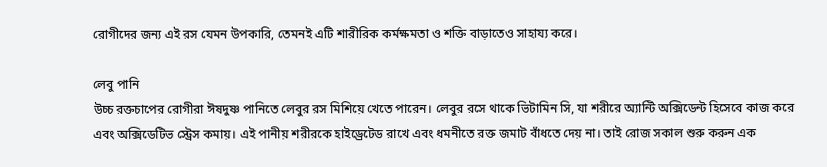রোগীদের জন্য এই রস যেমন উপকারি, তেমনই এটি শারীরিক কর্মক্ষমতা ও শক্তি বাড়াতেও সাহায্য করে।

লেবু পানি
উচ্চ রক্তচাপের রোগীরা ঈষদুষ্ণ পানিতে লেবুর রস মিশিয়ে খেতে পারেন। লেবুর রসে থাকে ভিটামিন সি, যা শরীরে অ্যান্টি অক্সিডেন্ট হিসেবে কাজ করে এবং অক্সিডেটিভ স্ট্রেস কমায়। এই পানীয় শরীরকে হাইড্রেটেড রাখে এবং ধমনীতে রক্ত জমাট বাঁধতে দেয় না। তাই রোজ সকাল শুরু করুন এক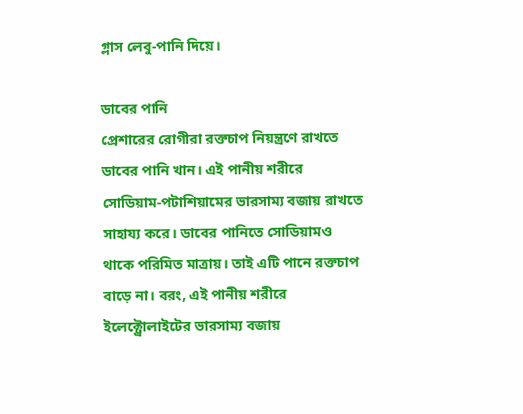গ্লাস লেবু-পানি দিয়ে।

ডাবের পানি
প্রেশারের রোগীরা রক্তচাপ নিয়ন্ত্রণে রাখতে ডাবের পানি খান। এই পানীয় শরীরে সোডিয়াম-পটাশিয়ামের ভারসাম্য বজায় রাখতে সাহায্য করে। ডাবের পানিতে সোডিয়ামও থাকে পরিমিত মাত্রায়। তাই এটি পানে রক্তচাপ বাড়ে না। বরং, এই পানীয় শরীরে ইলেক্ট্রোলাইটের ভারসাম্য বজায়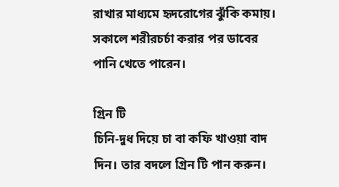রাখার মাধ্যমে হৃদরোগের ঝুঁকি কমায়। সকালে শরীরচর্চা করার পর ডাবের পানি খেতে পারেন।

গ্রিন টি
চিনি-দুধ দিয়ে চা বা কফি খাওয়া বাদ দিন। তার বদলে গ্রিন টি পান করুন।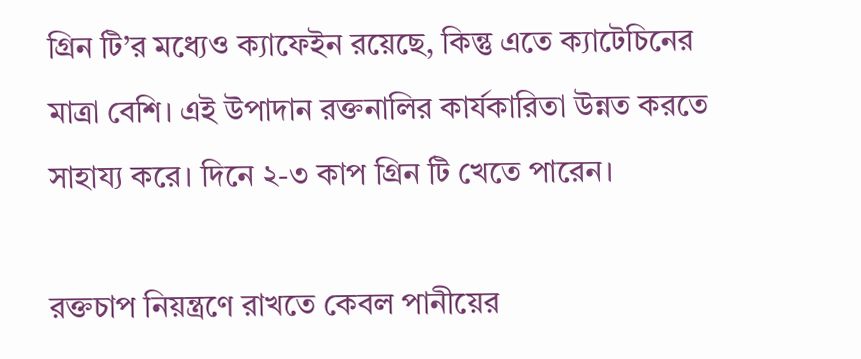গ্রিন টি’র মধ্যেও ক্যাফেইন রয়েছে, কিন্তু এতে ক্যাটেচিনের মাত্রা বেশি। এই উপাদান রক্তনালির কার্যকারিতা উন্নত করতে সাহায্য করে। দিনে ২-৩ কাপ গ্রিন টি খেতে পারেন।

রক্তচাপ নিয়ন্ত্রণে রাখতে কেবল পানীয়ের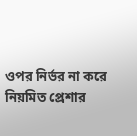ওপর নির্ভর না করে নিয়মিত প্রেশার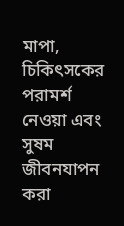মাপা, চিকিৎসকের পরামর্শ নেওয়া এবং সুষম জীবনযাপন করা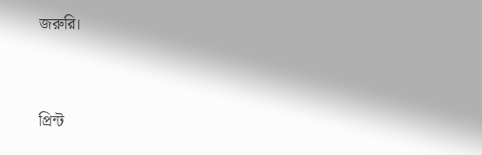জরুরি।


প্রিন্ট